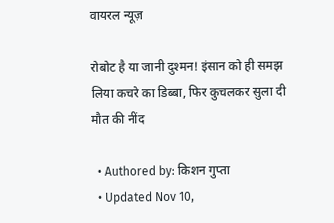वायरल न्यूज़

रोबोट है या जानी दुश्मन! इंसान को ही समझ लिया कचरे का डिब्बा, फिर कुचलकर सुला दी मौत की नींद

  • Authored by: किशन गुप्ता
  • Updated Nov 10,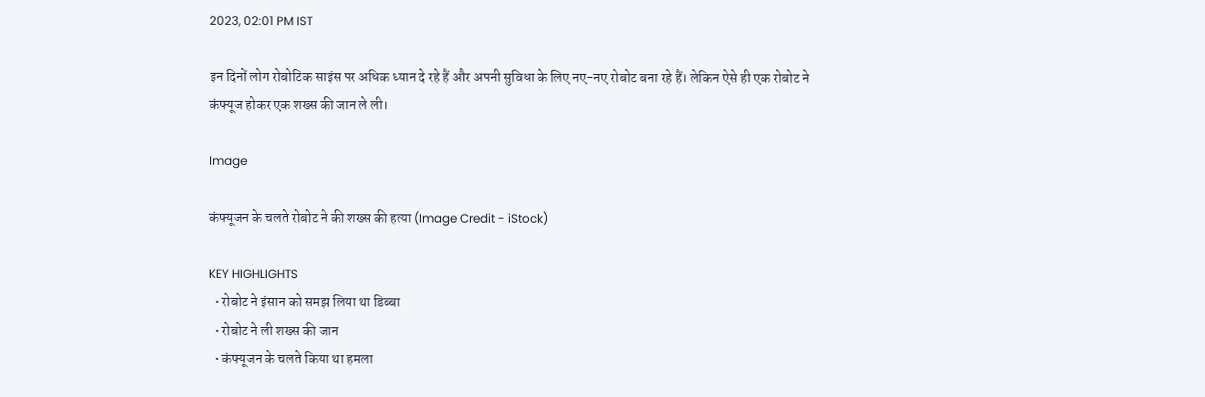2023, 02:01 PM IST

इन दिनों लोग रोबोटिक साइंस पर अधिक ध्यान दे रहे हैं और अपनी सुविधा के लिए नए-नए रोबोट बना रहे हैं। लेकिन ऐसे ही एक रोबोट ने कंफ्यूज होकर एक शख्स की जान ले ली।

Image

कंफ्यूजन के चलते रोबोट ने की शख्स की हत्या (Image Credit - iStock)

KEY HIGHLIGHTS
  • रोबोट ने इंसान को समझ लिया था डिब्बा
  • रोबोट ने ली शख्स की जान
  • कंफ्यूजन के चलते किया था हमला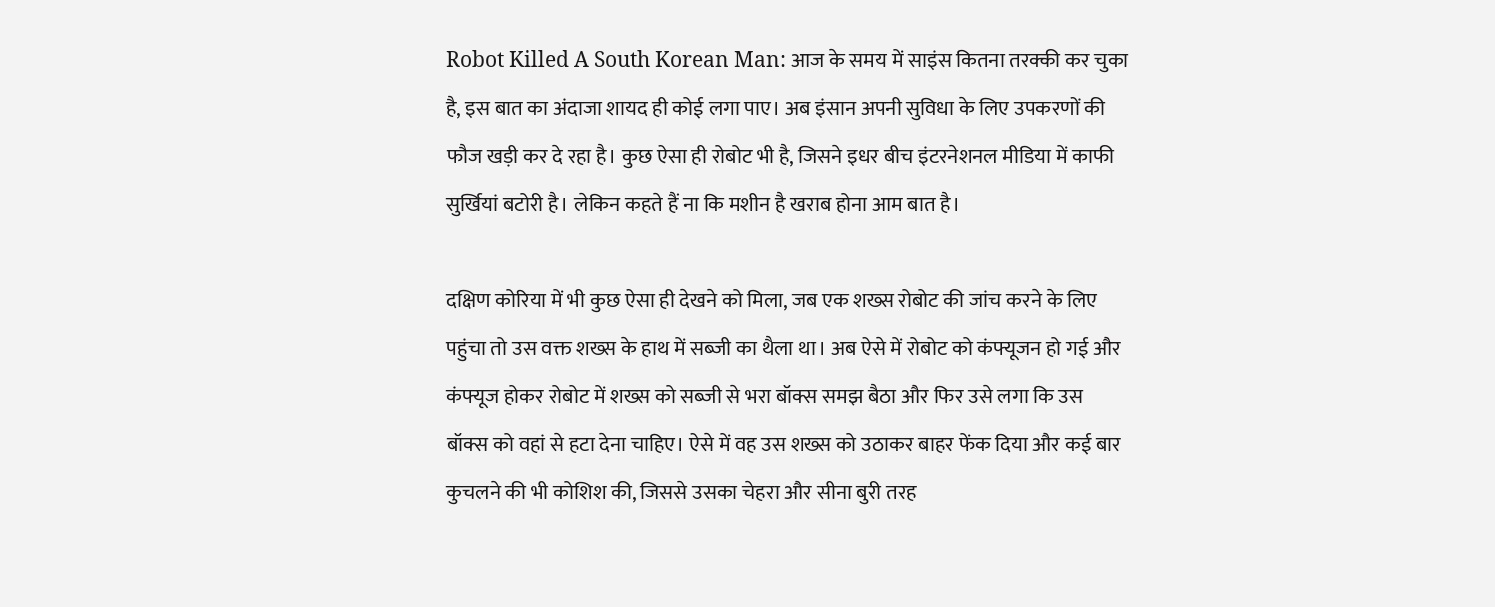Robot Killed A South Korean Man: आज के समय में साइंस कितना तरक्की कर चुका है, इस बात का अंदाजा शायद ही कोई लगा पाए। अब इंसान अपनी सुविधा के लिए उपकरणों की फौज खड़ी कर दे रहा है। कुछ ऐसा ही रोबोट भी है, जिसने इधर बीच इंटरनेशनल मीडिया में काफी सुर्खियां बटोरी है। लेकिन कहते हैं ना कि मशीन है खराब होना आम बात है।

दक्षिण कोरिया में भी कुछ ऐसा ही देखने को मिला, जब एक शख्स रोबोट की जांच करने के लिए पहुंचा तो उस वक्त शख्स के हाथ में सब्जी का थैला था। अब ऐसे में रोबोट को कंफ्यूजन हो गई और कंफ्यूज होकर रोबोट में शख्स को सब्जी से भरा बॉक्स समझ बैठा और फिर उसे लगा कि उस बॉक्स को वहां से हटा देना चाहिए। ऐसे में वह उस शख्स को उठाकर बाहर फेंक दिया और कई बार कुचलने की भी कोशिश की, जिससे उसका चेहरा और सीना बुरी तरह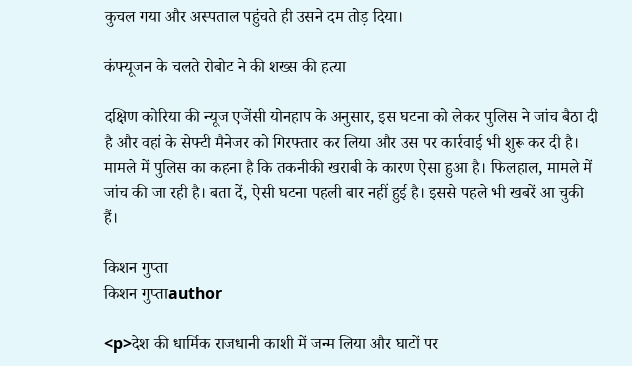कुचल गया और अस्पताल पहुंचते ही उसने दम तोड़ दिया।

कंफ्यूजन के चलते रोबोट ने की शख्स की हत्या

दक्षिण कोरिया की न्यूज एजेंसी योनहाप के अनुसार, इस घटना को लेकर पुलिस ने जांच बैठा दी है और वहां के सेफ्टी मैनेजर को गिरफ्तार कर लिया और उस पर कार्रवाई भी शुरू कर दी है। मामले में पुलिस का कहना है कि तकनीकी खराबी के कारण ऐसा हुआ है। फिलहाल, मामले में जांच की जा रही है। बता दें, ऐसी घटना पहली बार नहीं हुई है। इससे पहले भी खबरें आ चुकी हैं।

किशन गुप्ता
किशन गुप्ताauthor

<p>देश की धार्मिक राजधानी काशी में जन्म लिया और घाटों पर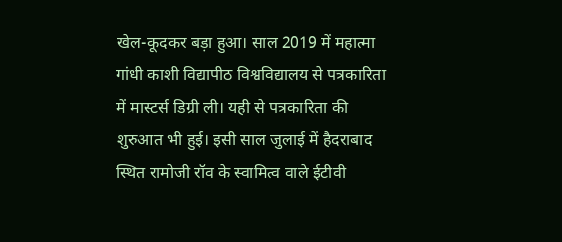खेल-कूदकर बड़ा हुआ। साल 2019 में महात्मा गांधी काशी विद्यापीठ विश्वविद्यालय से पत्रकारिता में मास्टर्स डिग्री ली। यही से पत्रकारिता की शुरुआत भी हुई। इसी साल जुलाई में हैदराबाद स्थित रामोजी रॉव के स्वामित्व वाले ईटीवी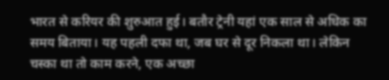भारत से करियर की शुरुआत हुई। बतौर ट्रेनी यहां एक साल से अधिक का समय बिताया। यह पहली दफा था, जब घर से दूर निकला था। लेकिन चस्का था तो काम करने, एक अच्छा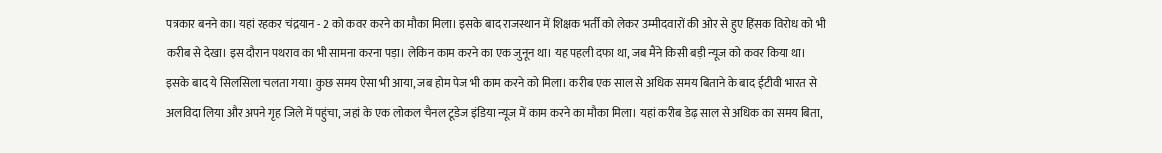पत्रकार बनने का। यहां रहकर चंद्रयान - 2 को कवर करने का मौका मिला। इसके बाद राजस्थान में शिक्षक भर्ती को लेकर उम्मीदवारों की ओर से हुए हिंसक विरोध को भी करीब से देखा। इस दौरान पथराव का भी सामना करना पड़ा। लेकिन काम करने का एक जुनून था। यह पहली दफा था, जब मैंने किसी बड़ी न्यूज को कवर किया था। इसके बाद ये सिलसिला चलता गया। कुछ समय ऐसा भी आया, जब होम पेज भी काम करने को मिला। करीब एक साल से अधिक समय बिताने के बाद ईटीवी भारत से अलविदा लिया और अपने गृह जिले में पहुंचा, जहां के एक लोकल चैनल टूडेज इंडिया न्यूज में काम करने का मौका मिला। यहां करीब डेढ़ साल से अधिक का समय बिता,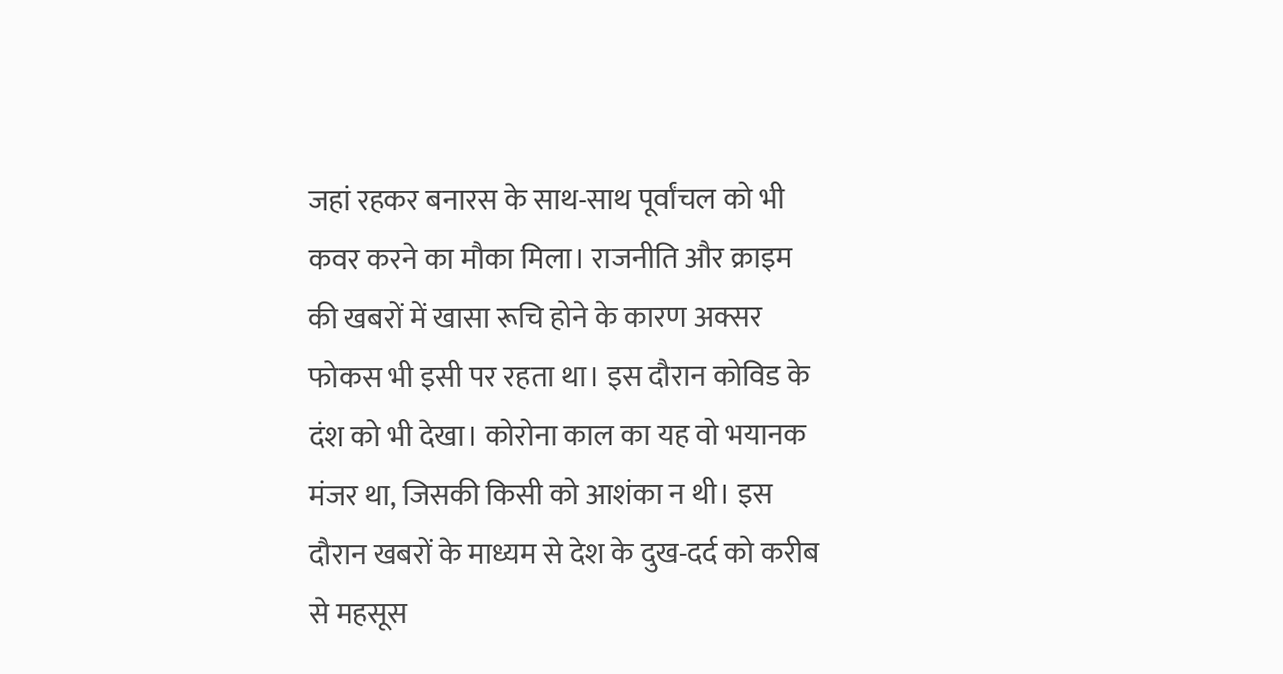जहां रहकर बनारस के साथ-साथ पूर्वांचल को भी कवर करने का मौका मिला। राजनीति और क्राइम की खबरों में खासा रूचि होने के कारण अक्सर फोकस भी इसी पर रहता था। इस दौरान कोविड के दंश को भी देखा। कोरोना काल का यह वो भयानक मंजर था, जिसकी किसी को आशंका न थी। इस दौरान खबरों के माध्यम से देश के दुख-दर्द को करीब से महसूस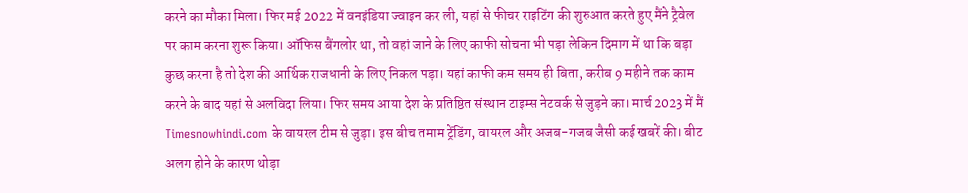करने का मौका मिला। फिर मई 2022 में वनइंडिया ज्वाइन कर ली, यहां से फीचर राइटिंग की शुरुआत करते हुए मैंने ट्रैवेल पर काम करना शुरू किया। ऑफिस बैंगलोर था, तो वहां जाने के लिए काफी सोचना भी पड़ा लेकिन दिमाग में था कि बड़ा कुछ करना है तो देश की आर्थिक राजधानी के लिए निकल पड़ा। यहां काफी कम समय ही बिता, करीब 9 महीने तक काम करने के बाद यहां से अलविदा लिया। फिर समय आया देश के प्रतिष्ठित संस्थान टाइम्स नेटवर्क से जुड़ने का। मार्च 2023 में मैं Timesnowhindi.com के वायरल टीम से जुड़ा। इस बीच तमाम ट्रेंडिंग, वायरल और अजब-गजब जैसी कई खबरें की। बीट अलग होने के कारण थोड़ा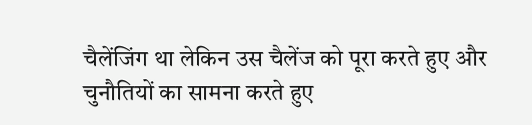चैलेंजिंग था लेकिन उस चैलेंज को पूरा करते हुए और चुनौतियों का सामना करते हुए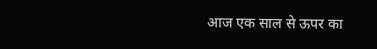आज एक साल से ऊपर का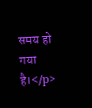समय हो गया है।</p>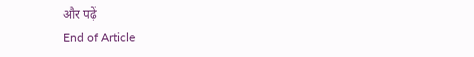और पढ़ें
End of Article